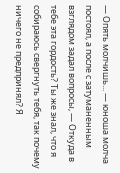— Опять молчишь... — юноша молча постоял, а после с затуманенным взглядом задал вопросы, — Откуда в тебе эта гордость? Ты же знал, что я собираюсь свергнуть тебя, так почему ничего не предпринял? Я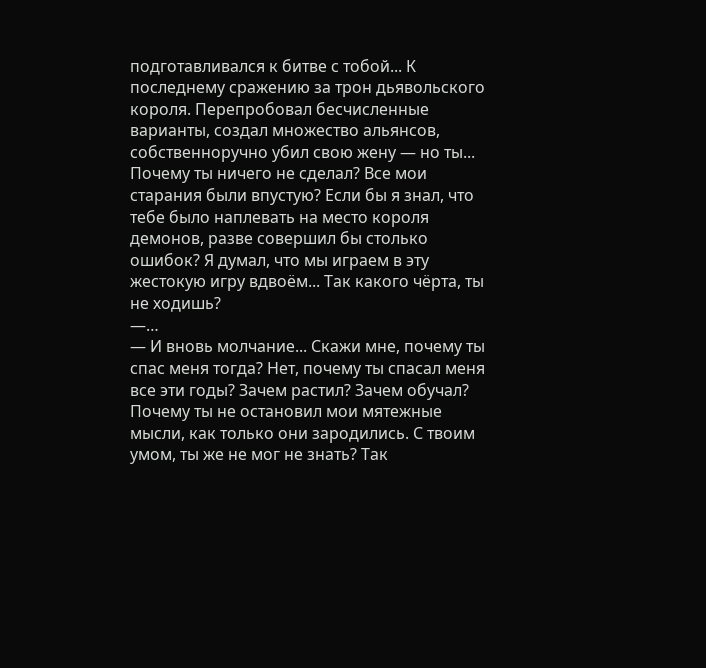подготавливался к битве с тобой... К последнему сражению за трон дьявольского короля. Перепробовал бесчисленные варианты, создал множество альянсов, собственноручно убил свою жену — но ты... Почему ты ничего не сделал? Все мои старания были впустую? Если бы я знал, что тебе было наплевать на место короля демонов, разве совершил бы столько ошибок? Я думал, что мы играем в эту жестокую игру вдвоём... Так какого чёрта, ты не ходишь?
—…
— И вновь молчание... Скажи мне, почему ты спас меня тогда? Нет, почему ты спасал меня все эти годы? Зачем растил? Зачем обучал? Почему ты не остановил мои мятежные мысли, как только они зародились. С твоим умом, ты же не мог не знать? Так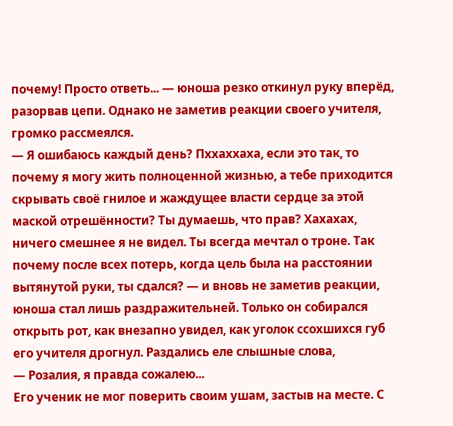почему! Просто ответь... — юноша резко откинул руку вперёд, разорвав цепи. Однако не заметив реакции своего учителя, громко рассмеялся.
— Я ошибаюсь каждый день? Пххаххаха, если это так, то почему я могу жить полноценной жизнью, а тебе приходится скрывать своё гнилое и жаждущее власти сердце за этой маской отрешённости? Ты думаешь, что прав? Хахахах, ничего смешнее я не видел. Ты всегда мечтал о троне. Так почему после всех потерь, когда цель была на расстоянии вытянутой руки, ты сдался? — и вновь не заметив реакции, юноша стал лишь раздражительней. Только он собирался открыть рот, как внезапно увидел, как уголок ссохшихся губ его учителя дрогнул. Раздались еле слышные слова,
— Розалия, я правда сожалею...
Его ученик не мог поверить своим ушам, застыв на месте. С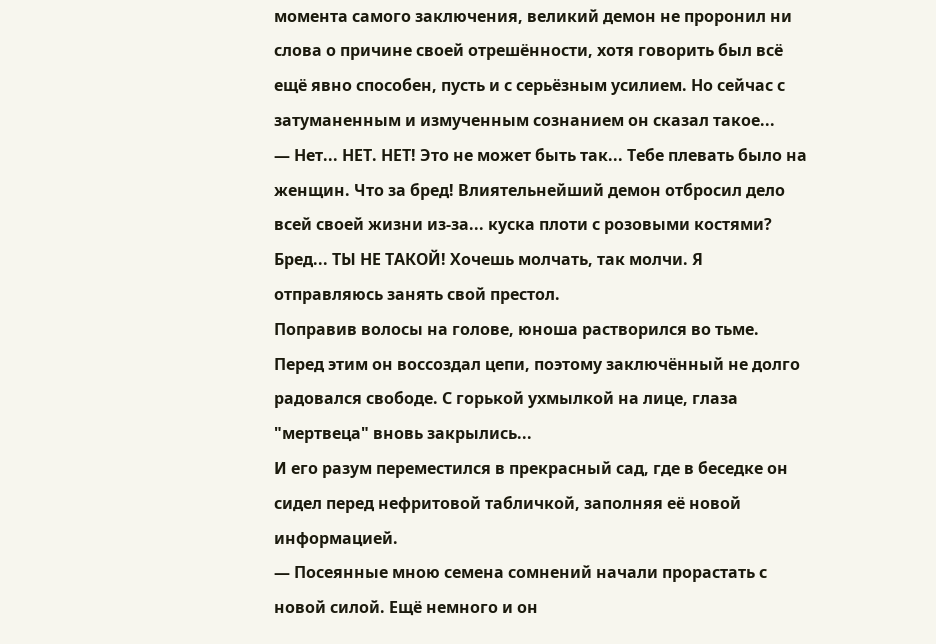момента самого заключения, великий демон не проронил ни слова о причине своей отрешённости, хотя говорить был всё ещё явно способен, пусть и с серьёзным усилием. Но сейчас с затуманенным и измученным сознанием он сказал такое...
— Нет... НЕТ. НЕТ! Это не может быть так... Тебе плевать было на женщин. Что за бред! Влиятельнейший демон отбросил дело всей своей жизни из-за... куска плоти с розовыми костями? Бред... ТЫ НЕ ТАКОЙ! Хочешь молчать, так молчи. Я отправляюсь занять свой престол.
Поправив волосы на голове, юноша растворился во тьме. Перед этим он воссоздал цепи, поэтому заключённый не долго радовался свободе. С горькой ухмылкой на лице, глаза "мертвеца" вновь закрылись...
И его разум переместился в прекрасный сад, где в беседке он сидел перед нефритовой табличкой, заполняя её новой информацией.
— Посеянные мною семена сомнений начали прорастать с новой силой. Ещё немного и он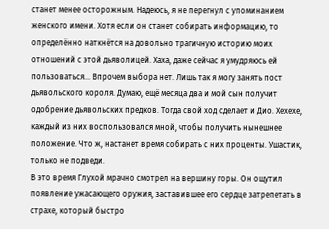станет менее осторожным. Надеюсь, я не перегнул с упоминанием женского имени. Хотя если он станет собирать информацию, то определённо наткнётся на довольно трагичную историю моих отношений с этой дьяволицей. Хаха, даже сейчас я умудряюсь ей пользоваться... Впрочем выбора нет. Лишь так я могу занять пост дьявольского короля. Думаю, ещё месяца два и мой сын получит одобрение дьявольских предков. Тогда свой ход сделает и Дио. Хехехе, каждый из них воспользовался мной, чтобы получить нынешнее положение. Что ж, настанет время собирать с них проценты. Ушастик, только не подведи.
В это время Глухой мрачно смотрел на вершину горы. Он ощутил появление ужасающего оружия, заставившее его сердце затрепетать в страхе, который быстро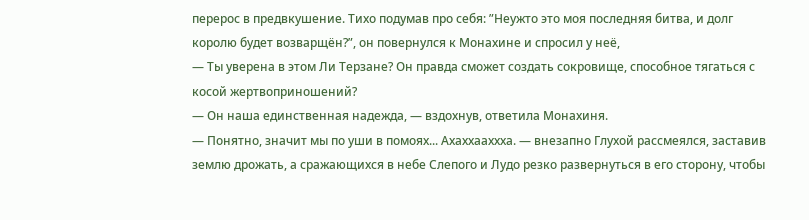перерос в предвкушение. Тихо подумав про себя: ”Неужто это моя последняя битва, и долг королю будет возварщён?”, он повернулся к Монахине и спросил у неё,
— Ты уверена в этом Ли Терзане? Он правда сможет создать сокровище, способное тягаться с косой жертвоприношений?
— Он наша единственная надежда, — вздохнув, ответила Монахиня.
— Понятно, значит мы по уши в помоях... Ахаххааххха. — внезапно Глухой рассмеялся, заставив землю дрожать, а сражающихся в небе Слепого и Лудо резко развернуться в его сторону, чтобы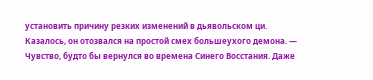установить причину резких изменений в дьявольском ци. Казалось, он отозвался на простой смех большеухого демона. — Чувство, будто бы вернулся во времена Синего Восстания. Даже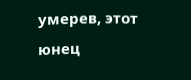умерев, этот юнец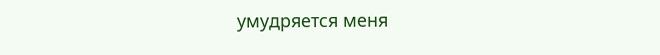умудряется меня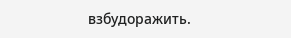взбудоражить.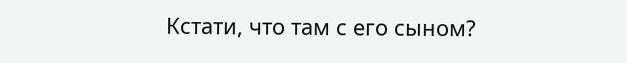Кстати, что там с его сыном?